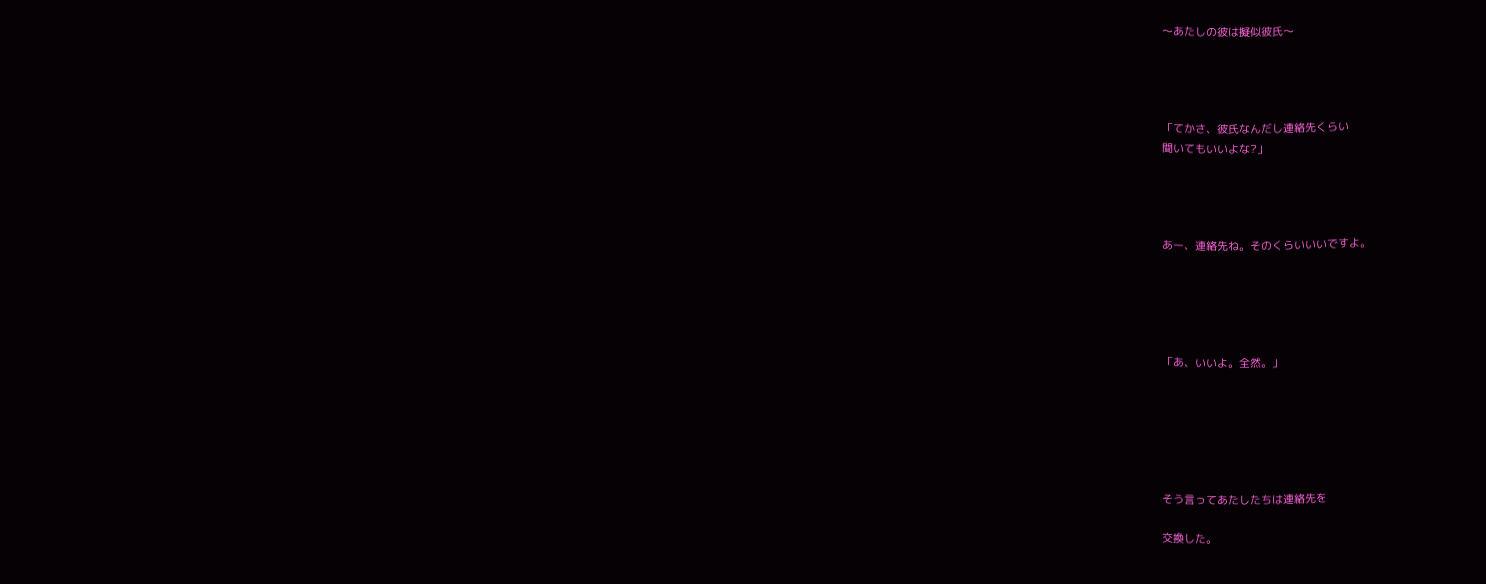〜あたしの彼は擬似彼氏〜




「てかさ、彼氏なんだし連絡先くらい
聞いてもいいよな?」




あー、連絡先ね。そのくらいいいですよ。





「あ、いいよ。全然。」






そう言ってあたしたちは連絡先を

交換した。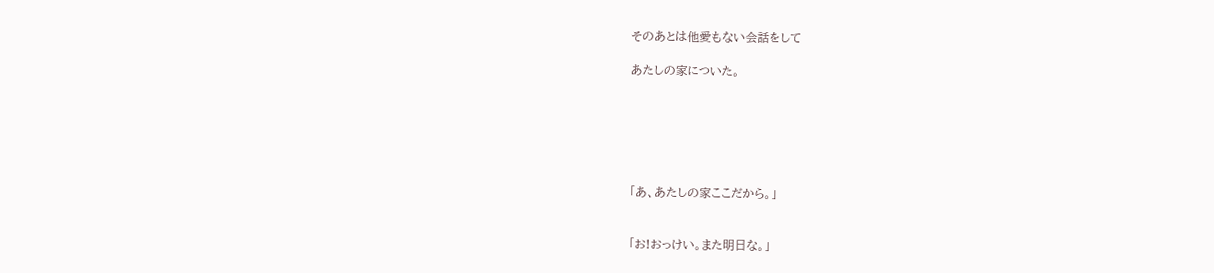そのあとは他愛もない会話をして

あたしの家についた。






「あ、あたしの家ここだから。」


「お!おっけい。また明日な。」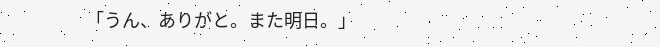「うん、ありがと。また明日。」